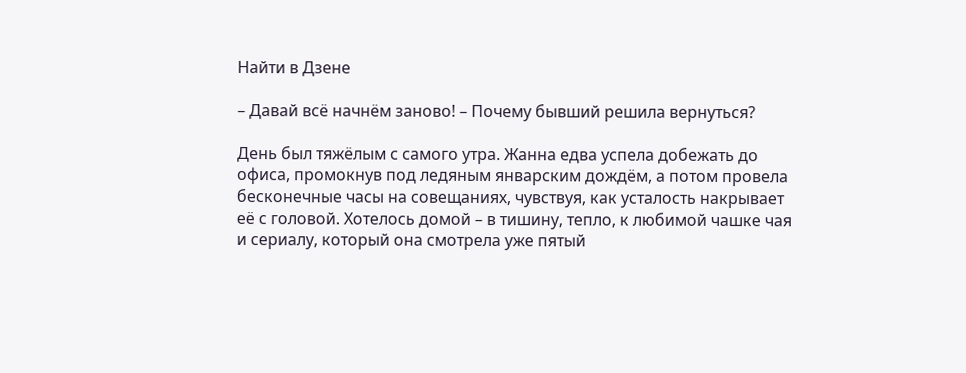Найти в Дзене

– Давай всё начнём заново! – Почему бывший решила вернуться?

День был тяжёлым с самого утра. Жанна едва успела добежать до офиса, промокнув под ледяным январским дождём, а потом провела бесконечные часы на совещаниях, чувствуя, как усталость накрывает её с головой. Хотелось домой – в тишину, тепло, к любимой чашке чая и сериалу, который она смотрела уже пятый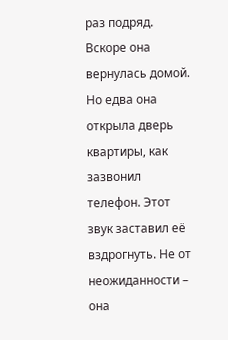раз подряд. Вскоре она вернулась домой. Но едва она открыла дверь квартиры, как зазвонил телефон. Этот звук заставил её вздрогнуть. Не от неожиданности – она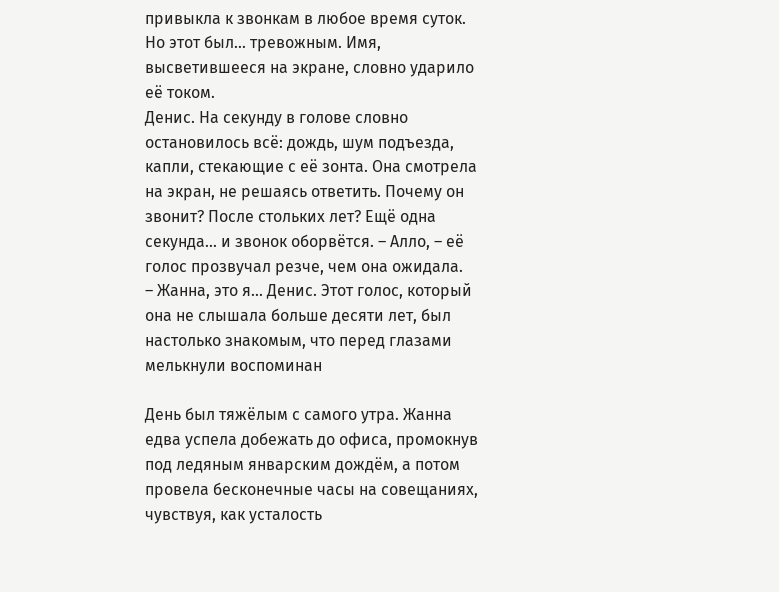привыкла к звонкам в любое время суток. Но этот был... тревожным. Имя, высветившееся на экране, словно ударило её током.
Денис. На секунду в голове словно остановилось всё: дождь, шум подъезда, капли, стекающие с её зонта. Она смотрела на экран, не решаясь ответить. Почему он звонит? После стольких лет? Ещё одна секунда... и звонок оборвётся. – Алло, – её голос прозвучал резче, чем она ожидала.
– Жанна, это я... Денис. Этот голос, который она не слышала больше десяти лет, был настолько знакомым, что перед глазами мелькнули воспоминан

День был тяжёлым с самого утра. Жанна едва успела добежать до офиса, промокнув под ледяным январским дождём, а потом провела бесконечные часы на совещаниях, чувствуя, как усталость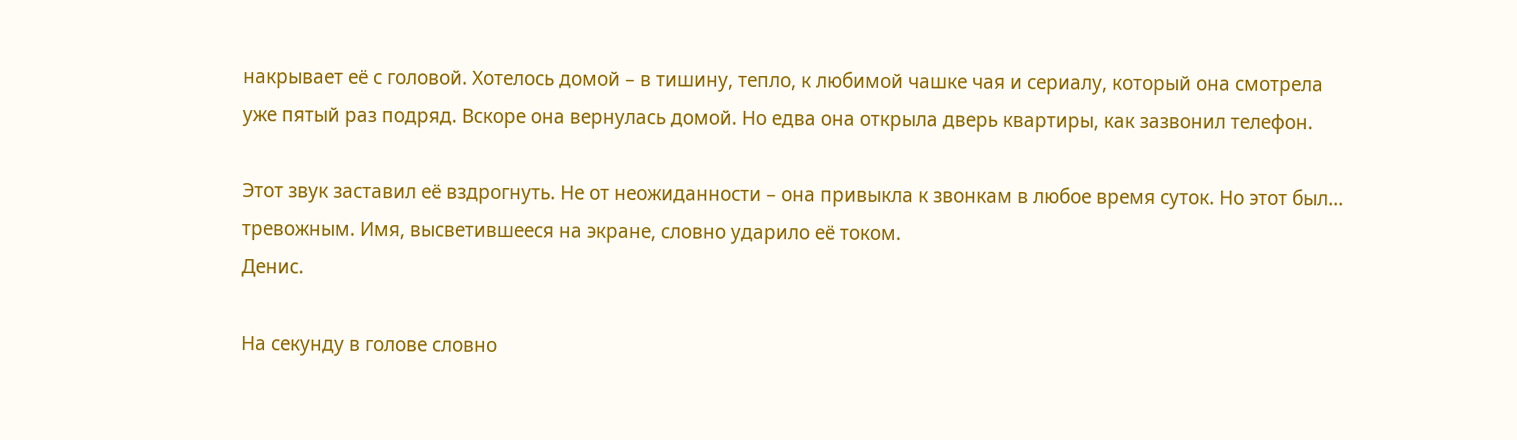накрывает её с головой. Хотелось домой – в тишину, тепло, к любимой чашке чая и сериалу, который она смотрела уже пятый раз подряд. Вскоре она вернулась домой. Но едва она открыла дверь квартиры, как зазвонил телефон.

Этот звук заставил её вздрогнуть. Не от неожиданности – она привыкла к звонкам в любое время суток. Но этот был... тревожным. Имя, высветившееся на экране, словно ударило её током.
Денис.

На секунду в голове словно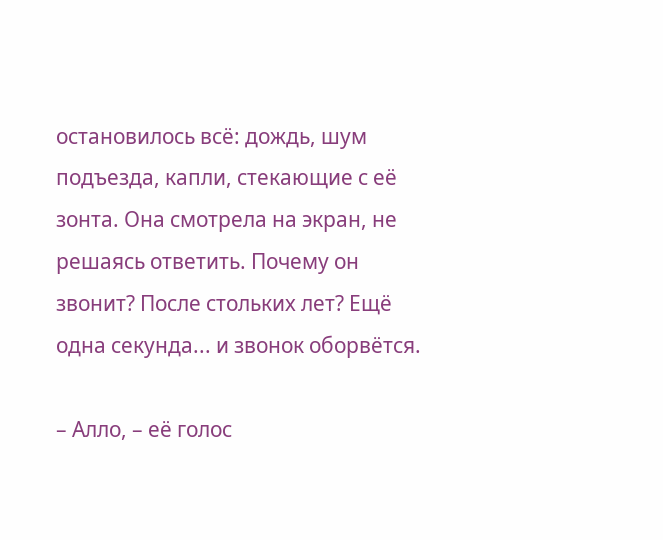остановилось всё: дождь, шум подъезда, капли, стекающие с её зонта. Она смотрела на экран, не решаясь ответить. Почему он звонит? После стольких лет? Ещё одна секунда... и звонок оборвётся.

– Алло, – её голос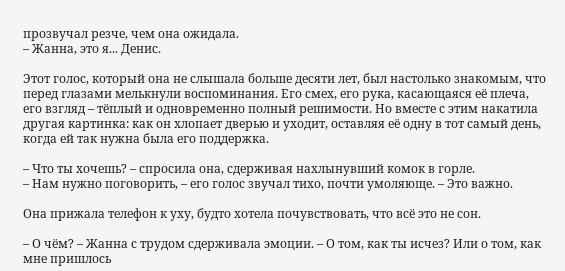прозвучал резче, чем она ожидала.
– Жанна, это я... Денис.

Этот голос, который она не слышала больше десяти лет, был настолько знакомым, что перед глазами мелькнули воспоминания. Его смех, его рука, касающаяся её плеча, его взгляд – тёплый и одновременно полный решимости. Но вместе с этим накатила другая картинка: как он хлопает дверью и уходит, оставляя её одну в тот самый день, когда ей так нужна была его поддержка.

– Что ты хочешь? – спросила она, сдерживая нахлынувший комок в горле.
– Нам нужно поговорить, – его голос звучал тихо, почти умоляюще. – Это важно.

Она прижала телефон к уху, будто хотела почувствовать, что всё это не сон.

– О чём? – Жанна с трудом сдерживала эмоции. – О том, как ты исчез? Или о том, как мне пришлось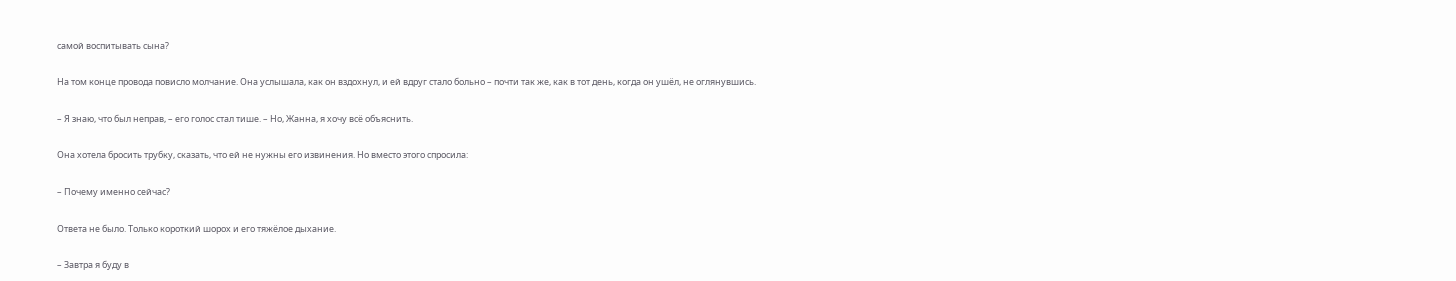самой воспитывать сына?

На том конце провода повисло молчание. Она услышала, как он вздохнул, и ей вдруг стало больно – почти так же, как в тот день, когда он ушёл, не оглянувшись.

– Я знаю, что был неправ, – его голос стал тише. – Но, Жанна, я хочу всё объяснить.

Она хотела бросить трубку, сказать, что ей не нужны его извинения. Но вместо этого спросила:

– Почему именно сейчас?

Ответа не было. Только короткий шорох и его тяжёлое дыхание.

– Завтра я буду в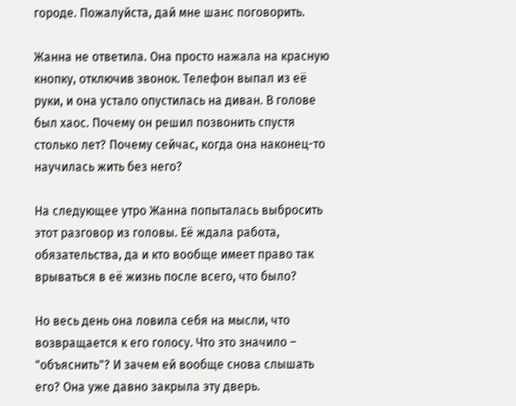городе. Пожалуйста, дай мне шанс поговорить.

Жанна не ответила. Она просто нажала на красную кнопку, отключив звонок. Телефон выпал из её руки, и она устало опустилась на диван. В голове был хаос. Почему он решил позвонить спустя столько лет? Почему сейчас, когда она наконец-то научилась жить без него?

На следующее утро Жанна попыталась выбросить этот разговор из головы. Её ждала работа, обязательства, да и кто вообще имеет право так врываться в её жизнь после всего, что было?

Но весь день она ловила себя на мысли, что возвращается к его голосу. Что это значило – "объяснить"? И зачем ей вообще снова слышать его? Она уже давно закрыла эту дверь.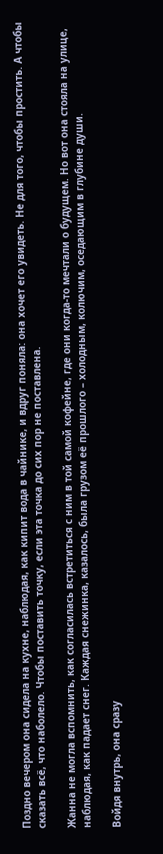Поздно вечером она сидела на кухне, наблюдая, как кипит вода в чайнике, и вдруг поняла: она хочет его увидеть. Не для того, чтобы простить. А чтобы сказать всё, что наболело. Чтобы поставить точку, если эта точка до сих пор не поставлена.

Жанна не могла вспомнить, как согласилась встретиться с ним в той самой кофейне, где они когда-то мечтали о будущем. Но вот она стояла на улице, наблюдая, как падает снег. Каждая снежинка, казалось, была грузом её прошлого – холодным, колючим, оседающим в глубине души.

Войдя внутрь, она сразу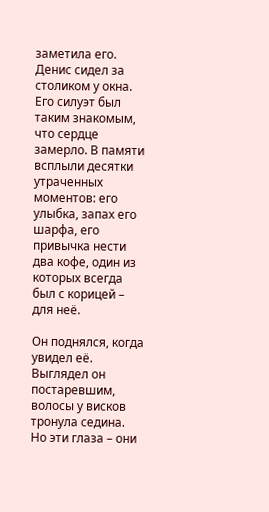заметила его. Денис сидел за столиком у окна. Его силуэт был таким знакомым, что сердце замерло. В памяти всплыли десятки утраченных моментов: его улыбка, запах его шарфа, его привычка нести два кофе, один из которых всегда был с корицей – для неё.

Он поднялся, когда увидел её. Выглядел он постаревшим, волосы у висков тронула седина. Но эти глаза – они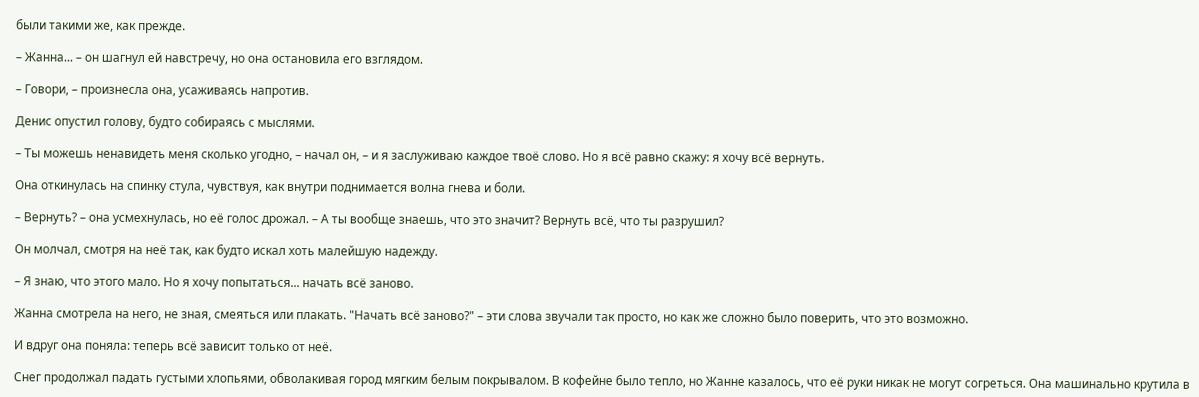были такими же, как прежде.

– Жанна... – он шагнул ей навстречу, но она остановила его взглядом.

– Говори, – произнесла она, усаживаясь напротив.

Денис опустил голову, будто собираясь с мыслями.

– Ты можешь ненавидеть меня сколько угодно, – начал он, – и я заслуживаю каждое твоё слово. Но я всё равно скажу: я хочу всё вернуть.

Она откинулась на спинку стула, чувствуя, как внутри поднимается волна гнева и боли.

– Вернуть? – она усмехнулась, но её голос дрожал. – А ты вообще знаешь, что это значит? Вернуть всё, что ты разрушил?

Он молчал, смотря на неё так, как будто искал хоть малейшую надежду.

– Я знаю, что этого мало. Но я хочу попытаться... начать всё заново.

Жанна смотрела на него, не зная, смеяться или плакать. "Начать всё заново?" – эти слова звучали так просто, но как же сложно было поверить, что это возможно.

И вдруг она поняла: теперь всё зависит только от неё.

Снег продолжал падать густыми хлопьями, обволакивая город мягким белым покрывалом. В кофейне было тепло, но Жанне казалось, что её руки никак не могут согреться. Она машинально крутила в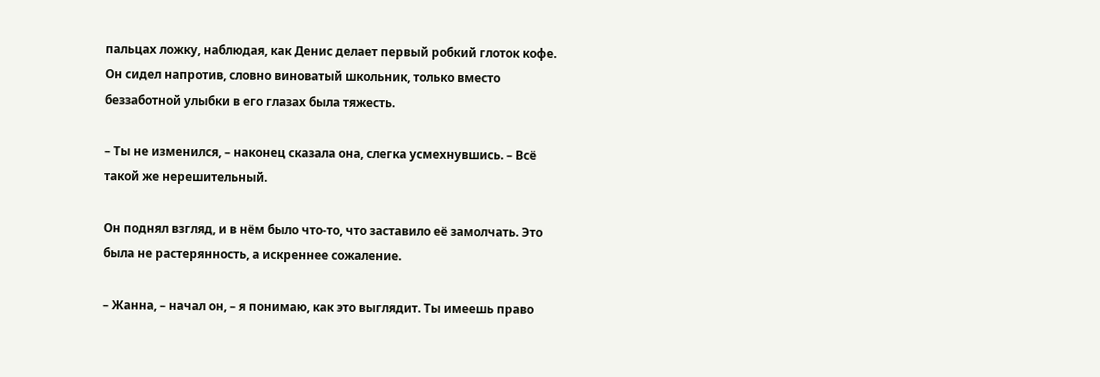пальцах ложку, наблюдая, как Денис делает первый робкий глоток кофе. Он сидел напротив, словно виноватый школьник, только вместо беззаботной улыбки в его глазах была тяжесть.

– Ты не изменился, – наконец сказала она, слегка усмехнувшись. – Всё такой же нерешительный.

Он поднял взгляд, и в нём было что-то, что заставило её замолчать. Это была не растерянность, а искреннее сожаление.

– Жанна, – начал он, – я понимаю, как это выглядит. Ты имеешь право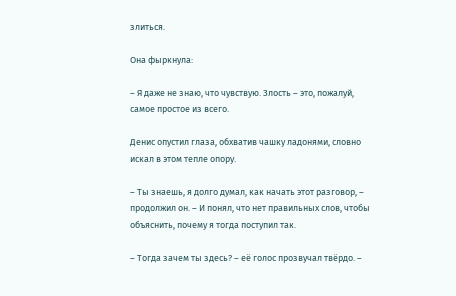злиться.

Она фыркнула:

– Я даже не знаю, что чувствую. Злость – это, пожалуй, самое простое из всего.

Денис опустил глаза, обхватив чашку ладонями, словно искал в этом тепле опору.

– Ты знаешь, я долго думал, как начать этот разговор, – продолжил он. – И понял, что нет правильных слов, чтобы объяснить, почему я тогда поступил так.

– Тогда зачем ты здесь? – её голос прозвучал твёрдо. –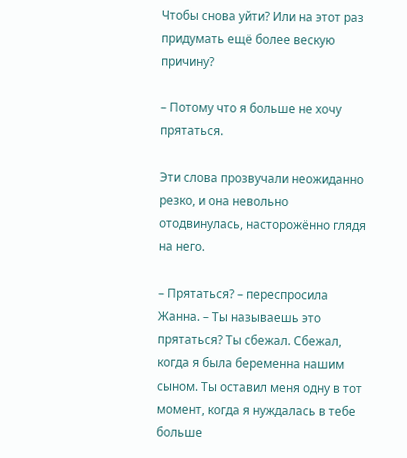Чтобы снова уйти? Или на этот раз придумать ещё более вескую причину?

– Потому что я больше не хочу прятаться.

Эти слова прозвучали неожиданно резко, и она невольно отодвинулась, насторожённо глядя на него.

– Прятаться? – переспросила Жанна. – Ты называешь это прятаться? Ты сбежал. Сбежал, когда я была беременна нашим сыном. Ты оставил меня одну в тот момент, когда я нуждалась в тебе больше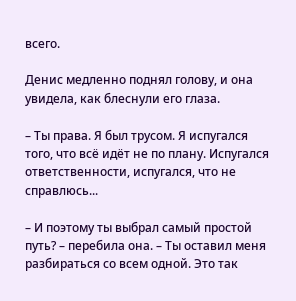всего.

Денис медленно поднял голову, и она увидела, как блеснули его глаза.

– Ты права. Я был трусом. Я испугался того, что всё идёт не по плану. Испугался ответственности, испугался, что не справлюсь...

– И поэтому ты выбрал самый простой путь? – перебила она. – Ты оставил меня разбираться со всем одной. Это так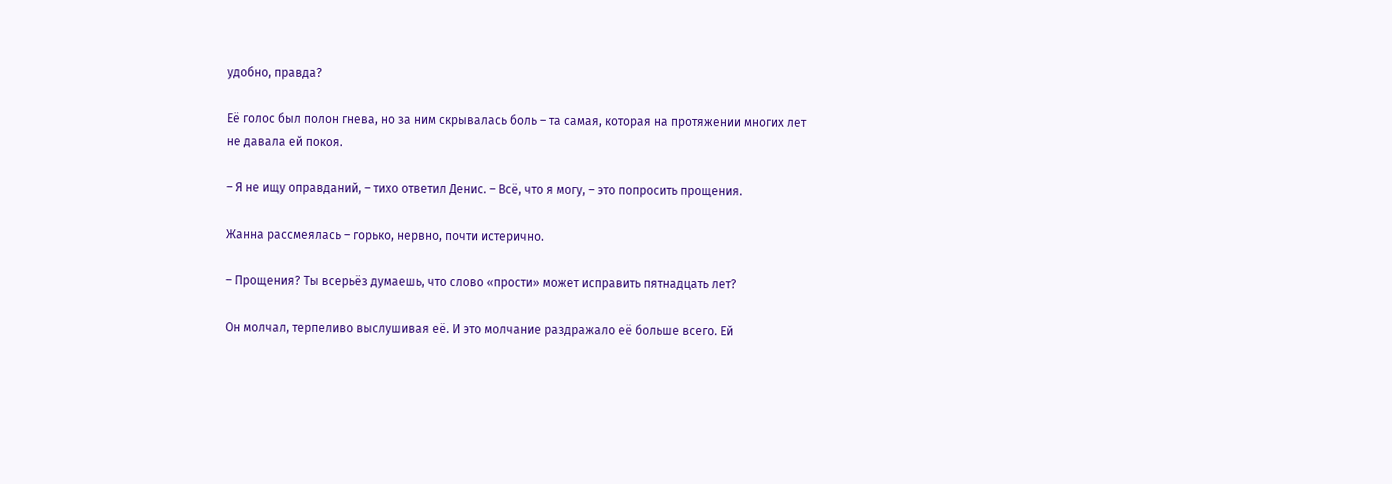удобно, правда?

Её голос был полон гнева, но за ним скрывалась боль – та самая, которая на протяжении многих лет не давала ей покоя.

– Я не ищу оправданий, – тихо ответил Денис. – Всё, что я могу, – это попросить прощения.

Жанна рассмеялась – горько, нервно, почти истерично.

– Прощения? Ты всерьёз думаешь, что слово «прости» может исправить пятнадцать лет?

Он молчал, терпеливо выслушивая её. И это молчание раздражало её больше всего. Ей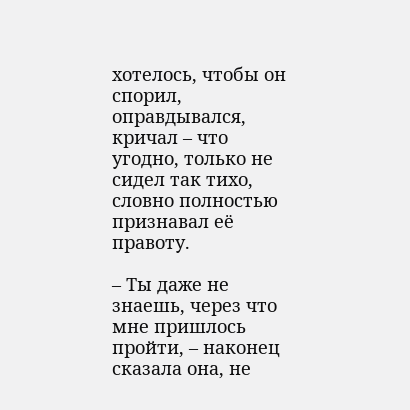хотелось, чтобы он спорил, оправдывался, кричал – что угодно, только не сидел так тихо, словно полностью признавал её правоту.

– Ты даже не знаешь, через что мне пришлось пройти, – наконец сказала она, не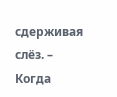сдерживая слёз. – Когда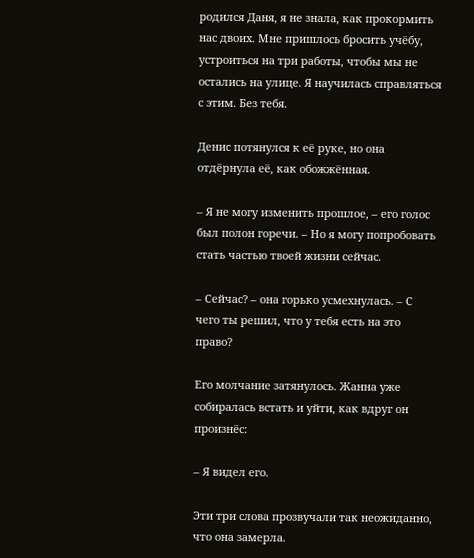родился Даня, я не знала, как прокормить нас двоих. Мне пришлось бросить учёбу, устроиться на три работы, чтобы мы не остались на улице. Я научилась справляться с этим. Без тебя.

Денис потянулся к её руке, но она отдёрнула её, как обожжённая.

– Я не могу изменить прошлое, – его голос был полон горечи. – Но я могу попробовать стать частью твоей жизни сейчас.

– Сейчас? – она горько усмехнулась. – С чего ты решил, что у тебя есть на это право?

Его молчание затянулось. Жанна уже собиралась встать и уйти, как вдруг он произнёс:

– Я видел его.

Эти три слова прозвучали так неожиданно, что она замерла.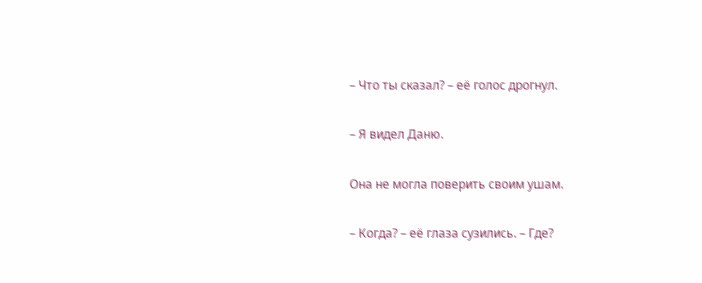– Что ты сказал? – её голос дрогнул.

– Я видел Даню.

Она не могла поверить своим ушам.

– Когда? – её глаза сузились. – Где?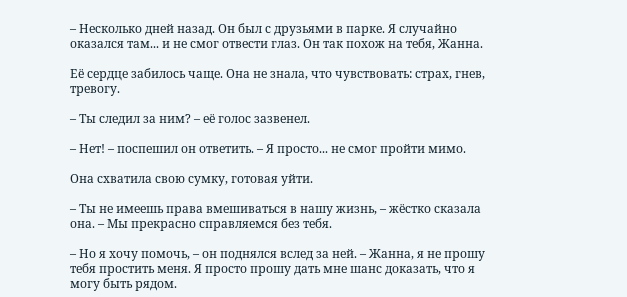– Несколько дней назад. Он был с друзьями в парке. Я случайно оказался там... и не смог отвести глаз. Он так похож на тебя, Жанна.

Её сердце забилось чаще. Она не знала, что чувствовать: страх, гнев, тревогу.

– Ты следил за ним? – её голос зазвенел.

– Нет! – поспешил он ответить. – Я просто... не смог пройти мимо.

Она схватила свою сумку, готовая уйти.

– Ты не имеешь права вмешиваться в нашу жизнь, – жёстко сказала она. – Мы прекрасно справляемся без тебя.

– Но я хочу помочь, – он поднялся вслед за ней. – Жанна, я не прошу тебя простить меня. Я просто прошу дать мне шанс доказать, что я могу быть рядом.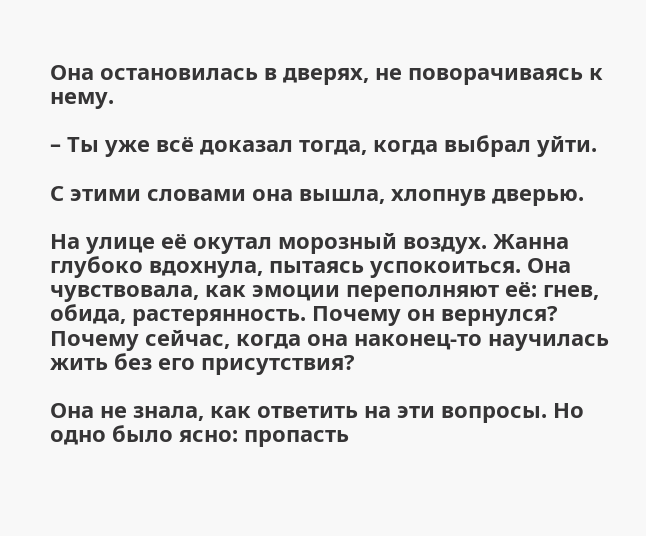Она остановилась в дверях, не поворачиваясь к нему.

– Ты уже всё доказал тогда, когда выбрал уйти.

С этими словами она вышла, хлопнув дверью.

На улице её окутал морозный воздух. Жанна глубоко вдохнула, пытаясь успокоиться. Она чувствовала, как эмоции переполняют её: гнев, обида, растерянность. Почему он вернулся? Почему сейчас, когда она наконец-то научилась жить без его присутствия?

Она не знала, как ответить на эти вопросы. Но одно было ясно: пропасть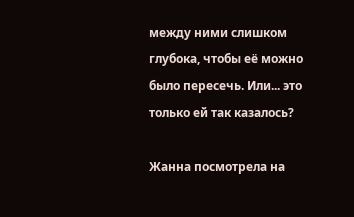между ними слишком глубока, чтобы её можно было пересечь. Или... это только ей так казалось?

Жанна посмотрела на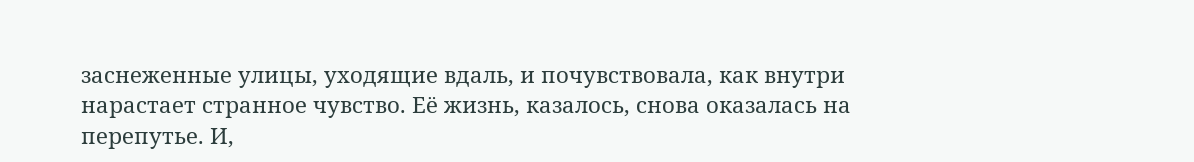заснеженные улицы, уходящие вдаль, и почувствовала, как внутри нарастает странное чувство. Её жизнь, казалось, снова оказалась на перепутье. И,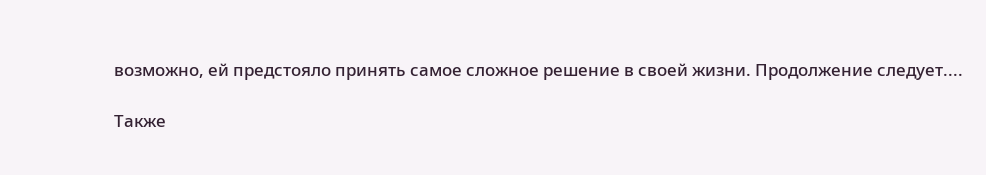возможно, ей предстояло принять самое сложное решение в своей жизни. Продолжение следует....

Также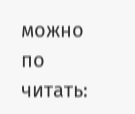можно по читать: